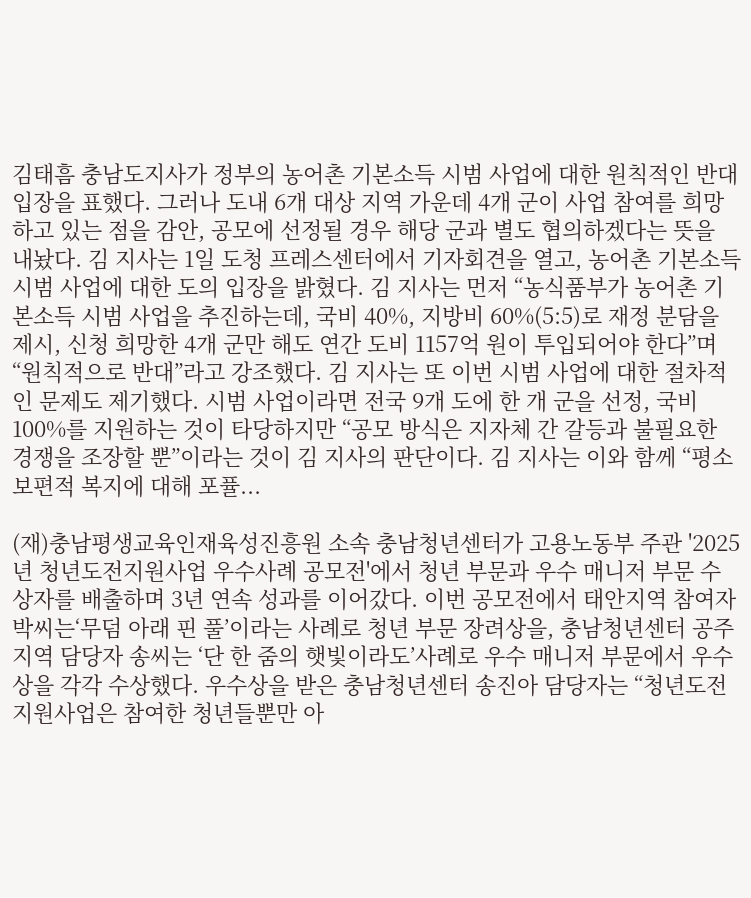김태흠 충남도지사가 정부의 농어촌 기본소득 시범 사업에 대한 원칙적인 반대 입장을 표했다. 그러나 도내 6개 대상 지역 가운데 4개 군이 사업 참여를 희망하고 있는 점을 감안, 공모에 선정될 경우 해당 군과 별도 협의하겠다는 뜻을 내놨다. 김 지사는 1일 도청 프레스센터에서 기자회견을 열고, 농어촌 기본소득 시범 사업에 대한 도의 입장을 밝혔다. 김 지사는 먼저 “농식품부가 농어촌 기본소득 시범 사업을 추진하는데, 국비 40%, 지방비 60%(5:5)로 재정 분담을 제시, 신청 희망한 4개 군만 해도 연간 도비 1157억 원이 투입되어야 한다”며 “원칙적으로 반대”라고 강조했다. 김 지사는 또 이번 시범 사업에 대한 절차적인 문제도 제기했다. 시범 사업이라면 전국 9개 도에 한 개 군을 선정, 국비 100%를 지원하는 것이 타당하지만 “공모 방식은 지자체 간 갈등과 불필요한 경쟁을 조장할 뿐”이라는 것이 김 지사의 판단이다. 김 지사는 이와 함께 “평소 보편적 복지에 대해 포퓰...

(재)충남평생교육인재육성진흥원 소속 충남청년센터가 고용노동부 주관 '2025년 청년도전지원사업 우수사례 공모전'에서 청년 부문과 우수 매니저 부문 수상자를 배출하며 3년 연속 성과를 이어갔다. 이번 공모전에서 태안지역 참여자 박씨는‘무덤 아래 핀 풀’이라는 사례로 청년 부문 장려상을, 충남청년센터 공주지역 담당자 송씨는 ‘단 한 줌의 햇빛이라도’사례로 우수 매니저 부문에서 우수상을 각각 수상했다. 우수상을 받은 충남청년센터 송진아 담당자는 “청년도전지원사업은 참여한 청년들뿐만 아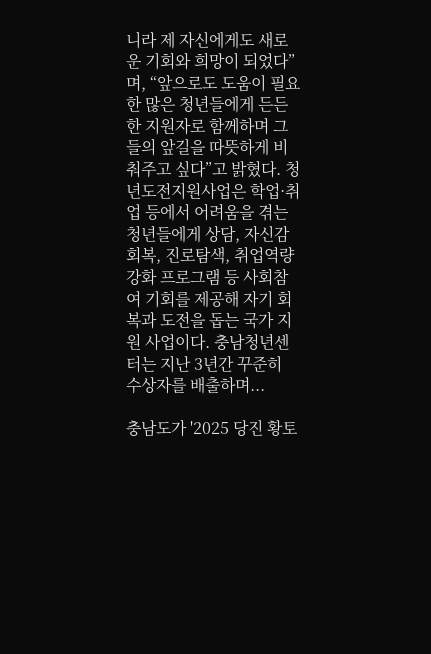니라 제 자신에게도 새로운 기회와 희망이 되었다”며, “앞으로도 도움이 필요한 많은 청년들에게 든든한 지원자로 함께하며 그들의 앞길을 따뜻하게 비춰주고 싶다”고 밝혔다. 청년도전지원사업은 학업·취업 등에서 어려움을 겪는 청년들에게 상담, 자신감회복, 진로탐색, 취업역량강화 프로그램 등 사회참여 기회를 제공해 자기 회복과 도전을 돕는 국가 지원 사업이다. 충남청년센터는 지난 3년간 꾸준히 수상자를 배출하며...

충남도가 '2025 당진 황토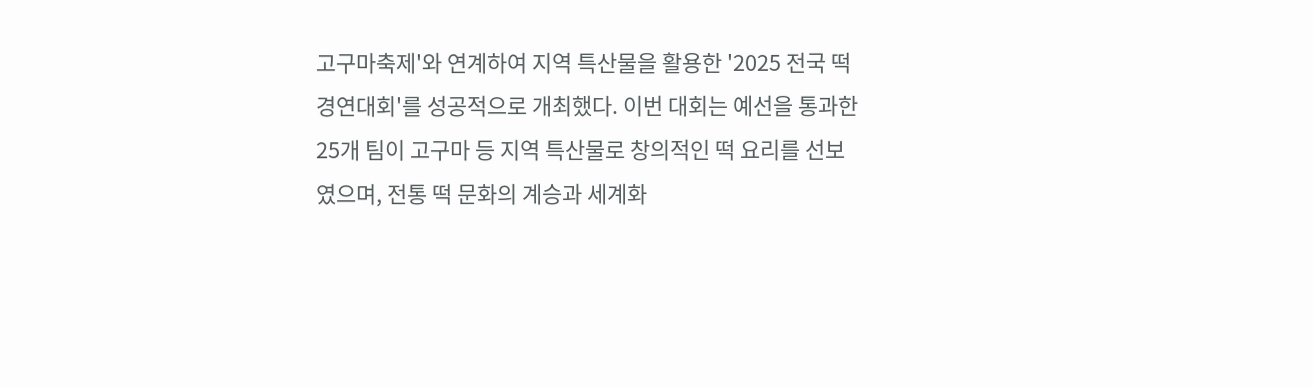고구마축제'와 연계하여 지역 특산물을 활용한 '2025 전국 떡 경연대회'를 성공적으로 개최했다. 이번 대회는 예선을 통과한 25개 팀이 고구마 등 지역 특산물로 창의적인 떡 요리를 선보였으며, 전통 떡 문화의 계승과 세계화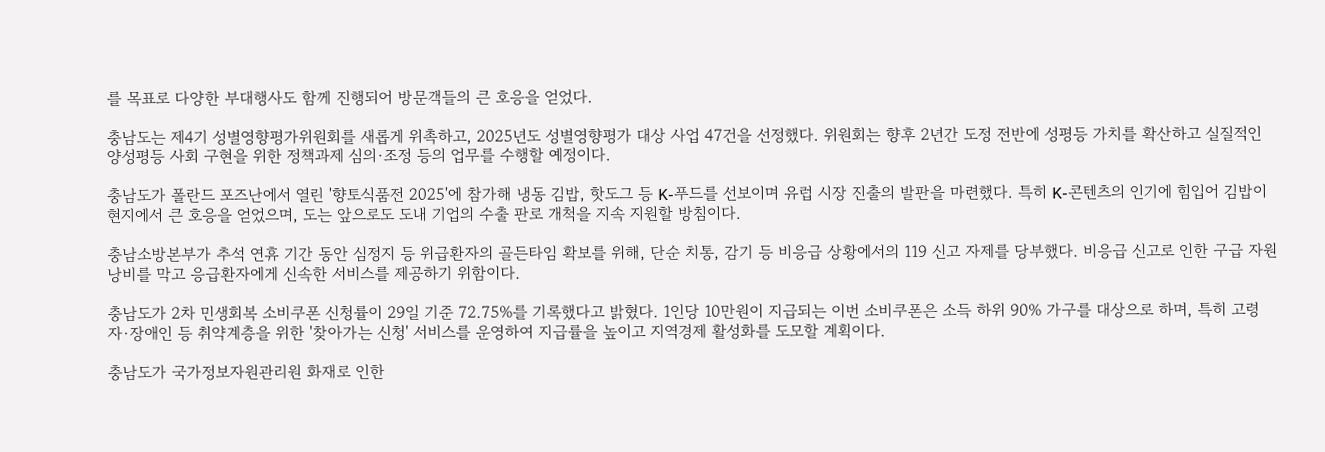를 목표로 다양한 부대행사도 함께 진행되어 방문객들의 큰 호응을 얻었다.

충남도는 제4기 성별영향평가위원회를 새롭게 위촉하고, 2025년도 성별영향평가 대상 사업 47건을 선정했다. 위원회는 향후 2년간 도정 전반에 성평등 가치를 확산하고 실질적인 양성평등 사회 구현을 위한 정책과제 심의·조정 등의 업무를 수행할 예정이다.

충남도가 폴란드 포즈난에서 열린 '향토식품전 2025'에 참가해 냉동 김밥, 핫도그 등 K-푸드를 선보이며 유럽 시장 진출의 발판을 마련했다. 특히 K-콘텐츠의 인기에 힘입어 김밥이 현지에서 큰 호응을 얻었으며, 도는 앞으로도 도내 기업의 수출 판로 개척을 지속 지원할 방침이다.

충남소방본부가 추석 연휴 기간 동안 심정지 등 위급환자의 골든타임 확보를 위해, 단순 치통, 감기 등 비응급 상황에서의 119 신고 자제를 당부했다. 비응급 신고로 인한 구급 자원 낭비를 막고 응급환자에게 신속한 서비스를 제공하기 위함이다.

충남도가 2차 민생회복 소비쿠폰 신청률이 29일 기준 72.75%를 기록했다고 밝혔다. 1인당 10만원이 지급되는 이번 소비쿠폰은 소득 하위 90% 가구를 대상으로 하며, 특히 고령자·장애인 등 취약계층을 위한 '찾아가는 신청' 서비스를 운영하여 지급률을 높이고 지역경제 활성화를 도모할 계획이다.

충남도가 국가정보자원관리원 화재로 인한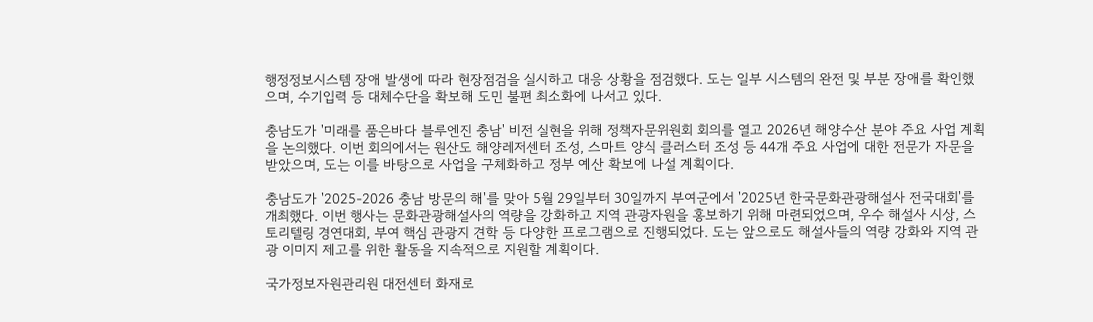행정정보시스템 장애 발생에 따라 현장점검을 실시하고 대응 상황을 점검했다. 도는 일부 시스템의 완전 및 부분 장애를 확인했으며, 수기입력 등 대체수단을 확보해 도민 불편 최소화에 나서고 있다.

충남도가 '미래를 품은바다 블루엔진 충남' 비전 실현을 위해 정책자문위원회 회의를 열고 2026년 해양수산 분야 주요 사업 계획을 논의했다. 이번 회의에서는 원산도 해양레저센터 조성, 스마트 양식 클러스터 조성 등 44개 주요 사업에 대한 전문가 자문을 받았으며, 도는 이를 바탕으로 사업을 구체화하고 정부 예산 확보에 나설 계획이다.

충남도가 '2025-2026 충남 방문의 해'를 맞아 5월 29일부터 30일까지 부여군에서 '2025년 한국문화관광해설사 전국대회'를 개최했다. 이번 행사는 문화관광해설사의 역량을 강화하고 지역 관광자원을 홍보하기 위해 마련되었으며, 우수 해설사 시상, 스토리텔링 경연대회, 부여 핵심 관광지 견학 등 다양한 프로그램으로 진행되었다. 도는 앞으로도 해설사들의 역량 강화와 지역 관광 이미지 제고를 위한 활동을 지속적으로 지원할 계획이다.

국가정보자원관리원 대전센터 화재로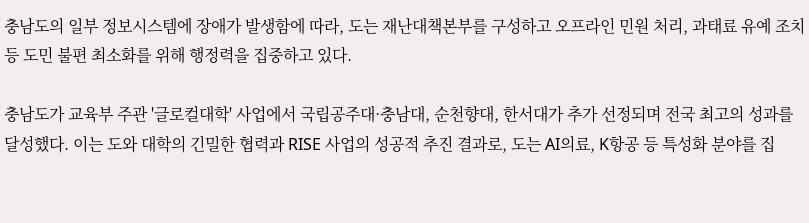충남도의 일부 정보시스템에 장애가 발생함에 따라, 도는 재난대책본부를 구성하고 오프라인 민원 처리, 과태료 유예 조치 등 도민 불편 최소화를 위해 행정력을 집중하고 있다.

충남도가 교육부 주관 '글로컬대학' 사업에서 국립공주대·충남대, 순천향대, 한서대가 추가 선정되며 전국 최고의 성과를 달성했다. 이는 도와 대학의 긴밀한 협력과 RISE 사업의 성공적 추진 결과로, 도는 AI의료, K항공 등 특성화 분야를 집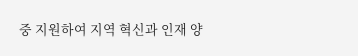중 지원하여 지역 혁신과 인재 양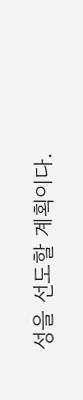성을 선도할 계획이다.